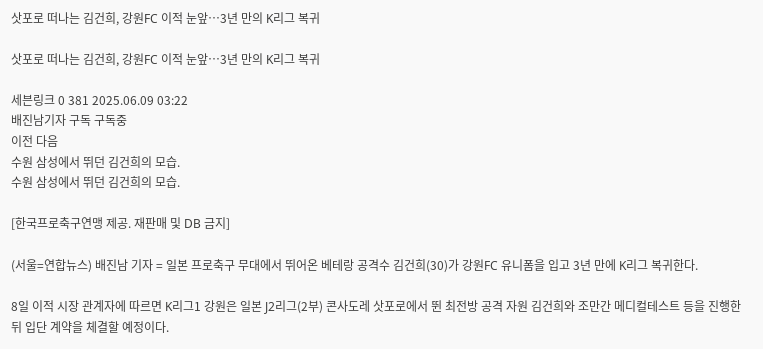삿포로 떠나는 김건희, 강원FC 이적 눈앞…3년 만의 K리그 복귀

삿포로 떠나는 김건희, 강원FC 이적 눈앞…3년 만의 K리그 복귀

세븐링크 0 381 2025.06.09 03:22
배진남기자 구독 구독중
이전 다음
수원 삼성에서 뛰던 김건희의 모습.
수원 삼성에서 뛰던 김건희의 모습.

[한국프로축구연맹 제공. 재판매 및 DB 금지]

(서울=연합뉴스) 배진남 기자 = 일본 프로축구 무대에서 뛰어온 베테랑 공격수 김건희(30)가 강원FC 유니폼을 입고 3년 만에 K리그 복귀한다.

8일 이적 시장 관계자에 따르면 K리그1 강원은 일본 J2리그(2부) 콘사도레 삿포로에서 뛴 최전방 공격 자원 김건희와 조만간 메디컬테스트 등을 진행한 뒤 입단 계약을 체결할 예정이다.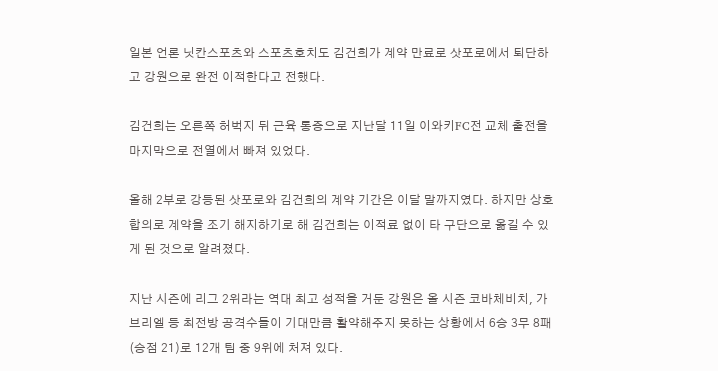일본 언론 닛칸스포츠와 스포츠호치도 김건희가 계약 만료로 삿포로에서 퇴단하고 강원으로 완전 이적한다고 전했다.

김건희는 오른쪽 허벅지 뒤 근육 통증으로 지난달 11일 이와키FC전 교체 출전을 마지막으로 전열에서 빠져 있었다.

올해 2부로 강등된 삿포로와 김건희의 계약 기간은 이달 말까지였다. 하지만 상호 합의로 계약을 조기 해지하기로 해 김건희는 이적료 없이 타 구단으로 옮길 수 있게 된 것으로 알려졌다.

지난 시즌에 리그 2위라는 역대 최고 성적을 거둔 강원은 올 시즌 코바체비치, 가브리엘 등 최전방 공격수들이 기대만큼 활약해주지 못하는 상황에서 6승 3무 8패(승점 21)로 12개 팀 중 9위에 처져 있다.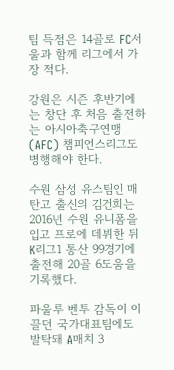팀 득점은 14골로 FC서울과 함께 리그에서 가장 적다.

강원은 시즌 후반기에는 창단 후 처음 출전하는 아시아축구연맹(AFC) 챔피언스리그도 병행해야 한다.

수원 삼성 유스팀인 매탄고 출신의 김건희는 2016년 수원 유니폼을 입고 프로에 데뷔한 뒤 K리그1 통산 99경기에 출전해 20골 6도움을 기록했다.

파울루 벤투 감독이 이끌던 국가대표팀에도 발탁돼 A매치 3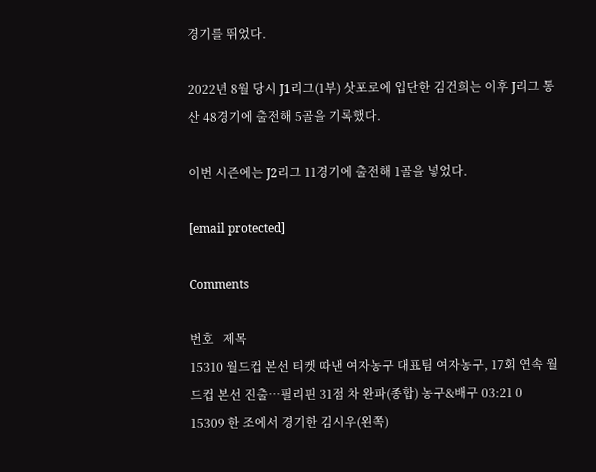경기를 뛰었다.

2022년 8월 당시 J1리그(1부) 삿포로에 입단한 김건희는 이후 J리그 통산 48경기에 출전해 5골을 기록했다.

이번 시즌에는 J2리그 11경기에 출전해 1골을 넣었다.

[email protected]

Comments

번호   제목
15310 월드컵 본선 티켓 따낸 여자농구 대표팀 여자농구, 17회 연속 월드컵 본선 진출…필리핀 31점 차 완파(종합) 농구&배구 03:21 0
15309 한 조에서 경기한 김시우(왼쪽)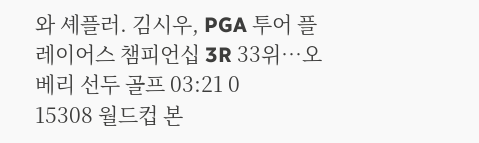와 셰플러. 김시우, PGA 투어 플레이어스 챔피언십 3R 33위…오베리 선두 골프 03:21 0
15308 월드컵 본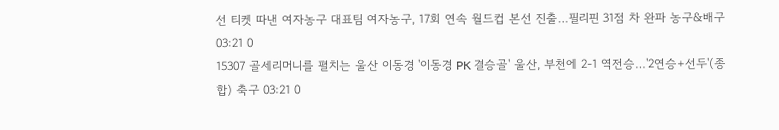선 티켓 따낸 여자농구 대표팀 여자농구, 17회 연속 월드컵 본선 진출…필리핀 31점 차 완파 농구&배구 03:21 0
15307 골세리머니를 펼치는 울산 이동경 '이동경 PK 결승골' 울산, 부천에 2-1 역전승…'2연승+선두'(종합) 축구 03:21 0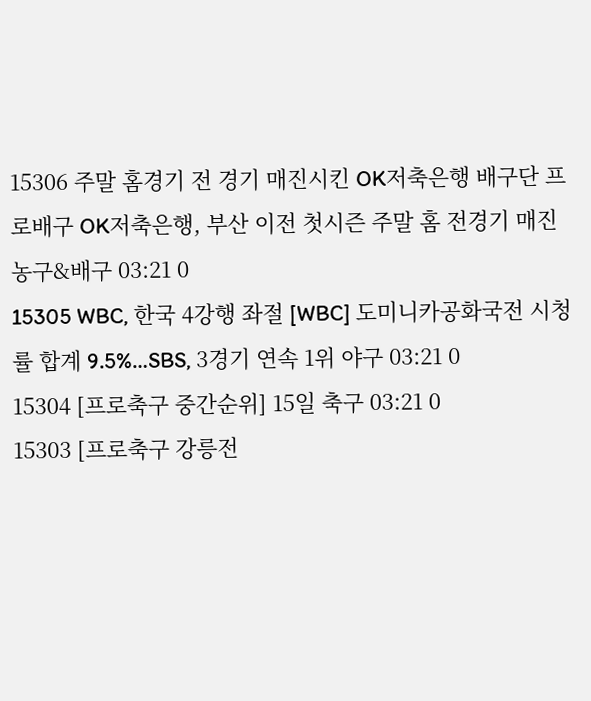15306 주말 홈경기 전 경기 매진시킨 OK저축은행 배구단 프로배구 OK저축은행, 부산 이전 첫시즌 주말 홈 전경기 매진 농구&배구 03:21 0
15305 WBC, 한국 4강행 좌절 [WBC] 도미니카공화국전 시청률 합계 9.5%…SBS, 3경기 연속 1위 야구 03:21 0
15304 [프로축구 중간순위] 15일 축구 03:21 0
15303 [프로축구 강릉전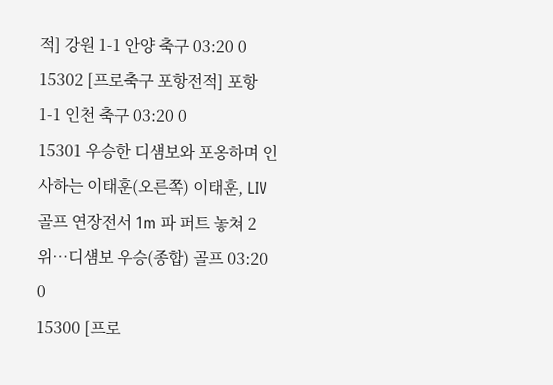적] 강원 1-1 안양 축구 03:20 0
15302 [프로축구 포항전적] 포항 1-1 인천 축구 03:20 0
15301 우승한 디섐보와 포옹하며 인사하는 이태훈(오른쪽) 이태훈, LIV 골프 연장전서 1m 파 퍼트 놓쳐 2위…디섐보 우승(종합) 골프 03:20 0
15300 [프로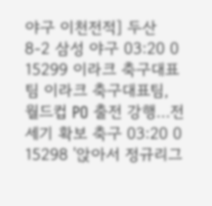야구 이천전적] 두산 8-2 삼성 야구 03:20 0
15299 이라크 축구대표팀 이라크 축구대표팀, 월드컵 PO 출전 강행…전세기 확보 축구 03:20 0
15298 '앉아서 정규리그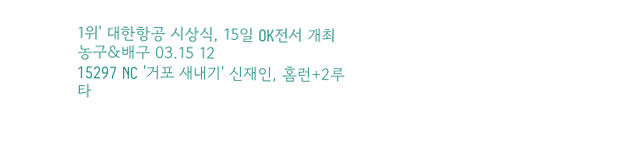1위' 대한항공 시상식, 15일 OK전서 개최 농구&배구 03.15 12
15297 NC '거포 새내기' 신재인, 홈런+2루타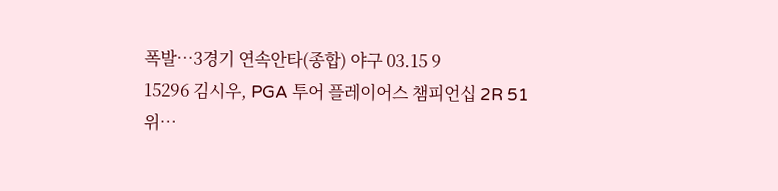폭발…3경기 연속안타(종합) 야구 03.15 9
15296 김시우, PGA 투어 플레이어스 챔피언십 2R 51위…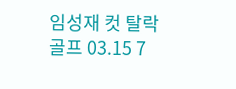임성재 컷 탈락 골프 03.15 7